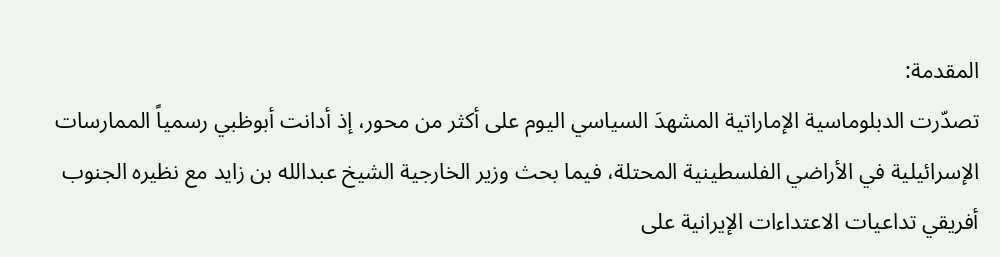المقدمة:
تصدّرت الدبلوماسية الإماراتية المشهدَ السياسي اليوم على أكثر من محور، إذ أدانت أبوظبي رسمياً الممارسات الإسرائيلية في الأراضي الفلسطينية المحتلة، فيما بحث وزير الخارجية الشيخ عبدالله بن زايد مع نظيره الجنوب أفريقي تداعيات الاعتداءات الإيرانية على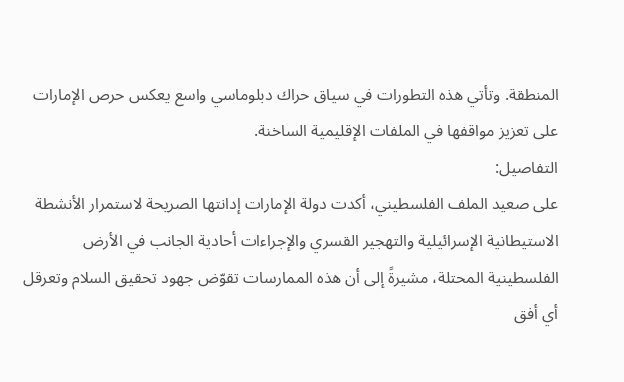المنطقة. وتأتي هذه التطورات في سياق حراك دبلوماسي واسع يعكس حرص الإمارات على تعزيز مواقفها في الملفات الإقليمية الساخنة.
التفاصيل:
على صعيد الملف الفلسطيني، أكدت دولة الإمارات إدانتها الصريحة لاستمرار الأنشطة الاستيطانية الإسرائيلية والتهجير القسري والإجراءات أحادية الجانب في الأرض الفلسطينية المحتلة، مشيرةً إلى أن هذه الممارسات تقوّض جهود تحقيق السلام وتعرقل أي أفق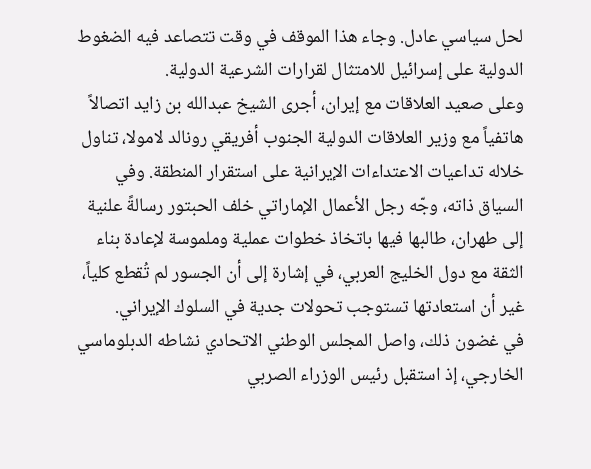لحل سياسي عادل. وجاء هذا الموقف في وقت تتصاعد فيه الضغوط الدولية على إسرائيل للامتثال لقرارات الشرعية الدولية.
وعلى صعيد العلاقات مع إيران، أجرى الشيخ عبدالله بن زايد اتصالاً هاتفياً مع وزير العلاقات الدولية الجنوب أفريقي رونالد لامولا، تناول خلاله تداعيات الاعتداءات الإيرانية على استقرار المنطقة. وفي السياق ذاته، وجّه رجل الأعمال الإماراتي خلف الحبتور رسالةً علنية إلى طهران، طالبها فيها باتخاذ خطوات عملية وملموسة لإعادة بناء الثقة مع دول الخليج العربي، في إشارة إلى أن الجسور لم تُقطع كلياً، غير أن استعادتها تستوجب تحولات جدية في السلوك الإيراني.
في غضون ذلك، واصل المجلس الوطني الاتحادي نشاطه الدبلوماسي الخارجي، إذ استقبل رئيس الوزراء الصربي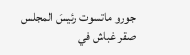جورو ماتسوت رئيسَ المجلس صقر غباش في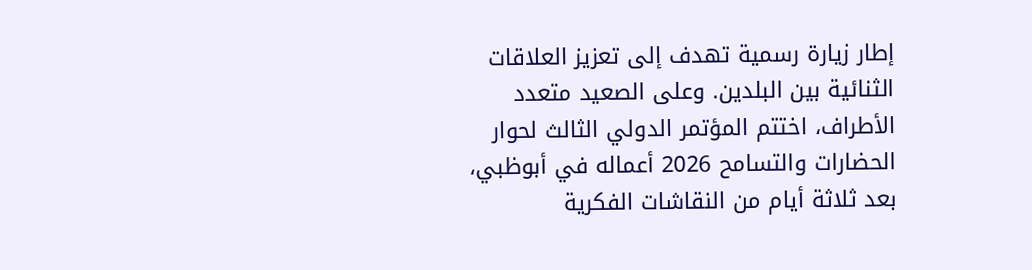إطار زيارة رسمية تهدف إلى تعزيز العلاقات الثنائية بين البلدين. وعلى الصعيد متعدد الأطراف، اختتم المؤتمر الدولي الثالث لحوار الحضارات والتسامح 2026 أعماله في أبوظبي، بعد ثلاثة أيام من النقاشات الفكرية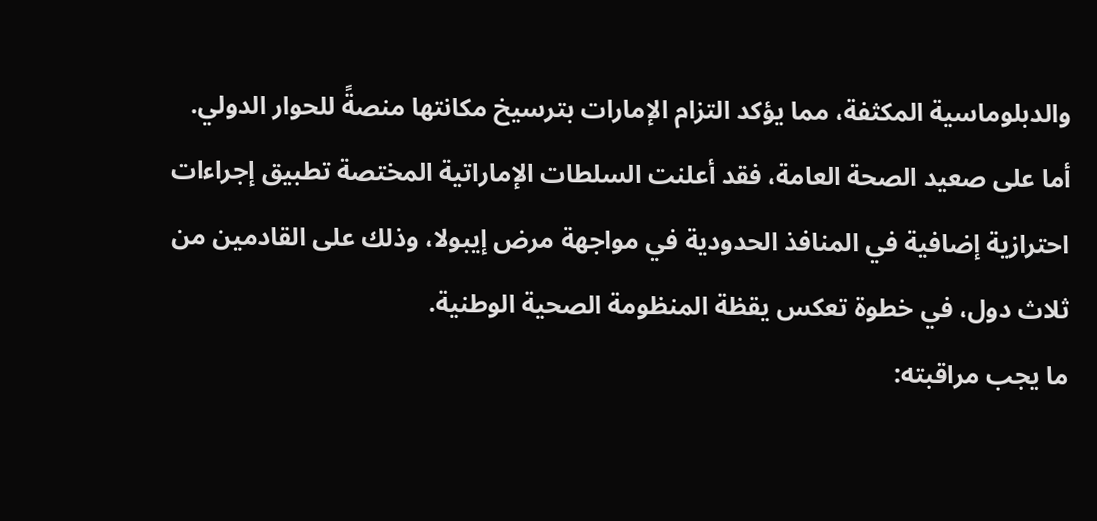والدبلوماسية المكثفة، مما يؤكد التزام الإمارات بترسيخ مكانتها منصةً للحوار الدولي.
أما على صعيد الصحة العامة، فقد أعلنت السلطات الإماراتية المختصة تطبيق إجراءات احترازية إضافية في المنافذ الحدودية في مواجهة مرض إيبولا، وذلك على القادمين من ثلاث دول، في خطوة تعكس يقظة المنظومة الصحية الوطنية.
ما يجب مراقبته: